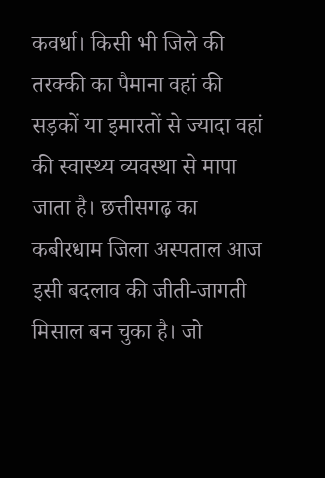कवर्धा। किसी भी जिले की तरक्की का पैमाना वहां की सड़कों या इमारतों से ज्यादा वहां की स्वास्थ्य व्यवस्था से मापा जाता है। छत्तीसगढ़ का कबीरधाम जिला अस्पताल आज इसी बदलाव की जीती-जागती मिसाल बन चुका है। जो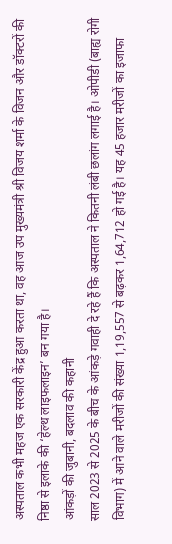अस्पताल कभी महज एक सरकारी केंद्र हुआ करता था, वह आज उप मुख्यमंत्री श्री विजय शर्मा के विजन और डॉक्टरों की निष्ठा से इलाके की ‘हेल्थ लाइफलाइन’ बन गया है।
आंकड़ों की जुबानी, बदलाव की कहानी
साल 2023 से 2025 के बीच के आंकड़े गवाही दे रहे हैं कि अस्पताल ने कितनी लंबी छलांग लगाई है। ओपीडी (बाह्य रोगी विभाग) में आने वाले मरीजों की संख्या 1,19,557 से बढ़कर 1,64,712 हो गई है। यह 45 हजार मरीजों का इजाफा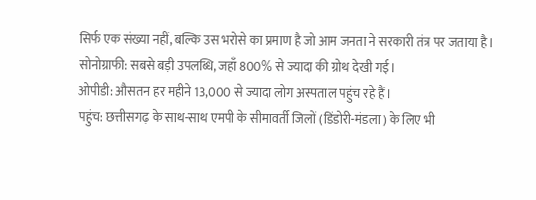सिर्फ एक संख्या नहीं, बल्कि उस भरोसे का प्रमाण है जो आम जनता ने सरकारी तंत्र पर जताया है।
सोनोग्राफी: सबसे बड़ी उपलब्धि, जहाँ 800% से ज्यादा की ग्रोथ देखी गई।
ओपीडी: औसतन हर महीने 13,000 से ज्यादा लोग अस्पताल पहुंच रहे हैं।
पहुंच: छत्तीसगढ़ के साथ-साथ एमपी के सीमावर्ती जिलों (डिंडोरी-मंडला) के लिए भी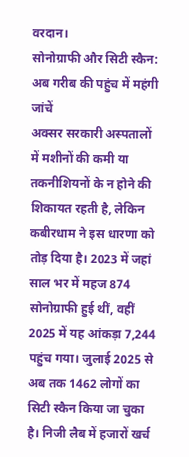वरदान।
सोनोग्राफी और सिटी स्कैन: अब गरीब की पहुंच में महंगी जांचें
अक्सर सरकारी अस्पतालों में मशीनों की कमी या तकनीशियनों के न होने की शिकायत रहती है, लेकिन कबीरधाम ने इस धारणा को तोड़ दिया है। 2023 में जहां साल भर में महज 874 सोनोग्राफी हुई थीं, वहीं 2025 में यह आंकड़ा 7,244 पहुंच गया। जुलाई 2025 से अब तक 1462 लोगों का सिटी स्कैन किया जा चुका है। निजी लैब में हजारों खर्च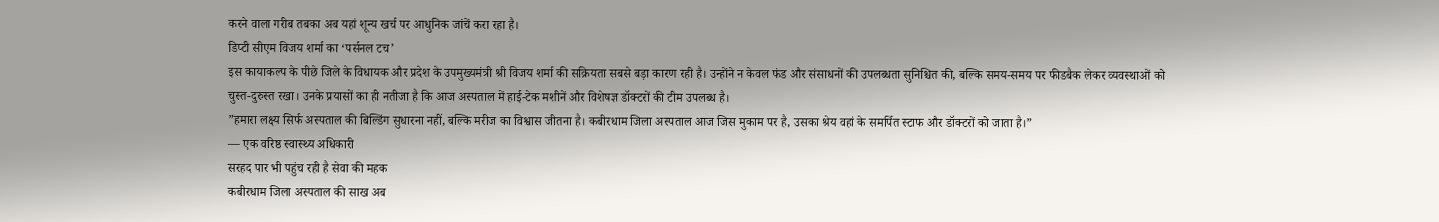करने वाला गरीब तबका अब यहां शून्य खर्च पर आधुनिक जांचें करा रहा है।
डिप्टी सीएम विजय शर्मा का ‘पर्सनल टच’
इस कायाकल्प के पीछे जिले के विधायक और प्रदेश के उपमुख्यमंत्री श्री विजय शर्मा की सक्रियता सबसे बड़ा कारण रही है। उन्होंने न केवल फंड और संसाधनों की उपलब्धता सुनिश्चित की, बल्कि समय-समय पर फीडबैक लेकर व्यवस्थाओं को चुस्त-दुरुस्त रखा। उनके प्रयासों का ही नतीजा है कि आज अस्पताल में हाई-टेक मशीनें और विशेषज्ञ डॉक्टरों की टीम उपलब्ध है।
”हमारा लक्ष्य सिर्फ अस्पताल की बिल्डिंग सुधारना नहीं, बल्कि मरीज का विश्वास जीतना है। कबीरधाम जिला अस्पताल आज जिस मुकाम पर है, उसका श्रेय वहां के समर्पित स्टाफ और डॉक्टरों को जाता है।”
— एक वरिष्ठ स्वास्थ्य अधिकारी
सरहद पार भी पहुंच रही है सेवा की महक
कबीरधाम जिला अस्पताल की साख अब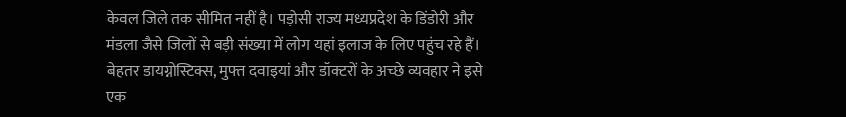केवल जिले तक सीमित नहीं है। पड़ोसी राज्य मध्यप्रदेश के डिंडोरी और मंडला जैसे जिलों से बड़ी संख्या में लोग यहां इलाज के लिए पहुंच रहे हैं। बेहतर डायग्नोस्टिक्स, मुफ्त दवाइयां और डॉक्टरों के अच्छे व्यवहार ने इसे एक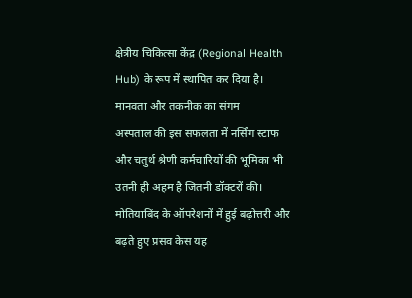क्षेत्रीय चिकित्सा केंद्र (Regional Health Hub) के रूप में स्थापित कर दिया है।
मानवता और तकनीक का संगम
अस्पताल की इस सफलता में नर्सिंग स्टाफ और चतुर्थ श्रेणी कर्मचारियों की भूमिका भी उतनी ही अहम है जितनी डॉक्टरों की। मोतियाबिंद के ऑपरेशनों में हुई बढ़ोत्तरी और बढ़ते हुए प्रसव केस यह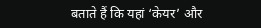बताते हैं कि यहां ‘केयर’ और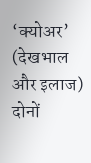‘क्योअर’ (देखभाल और इलाज) दोनों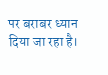पर बराबर ध्यान दिया जा रहा है।